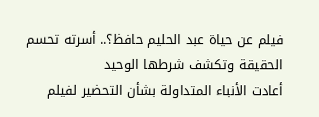فيلم عن حياة عبد الحليم حافظ؟.. أسرته تحسم الحقيقة وتكشف شرطها الوحيد
أعادت الأنباء المتداولة بشأن التحضير لفيلم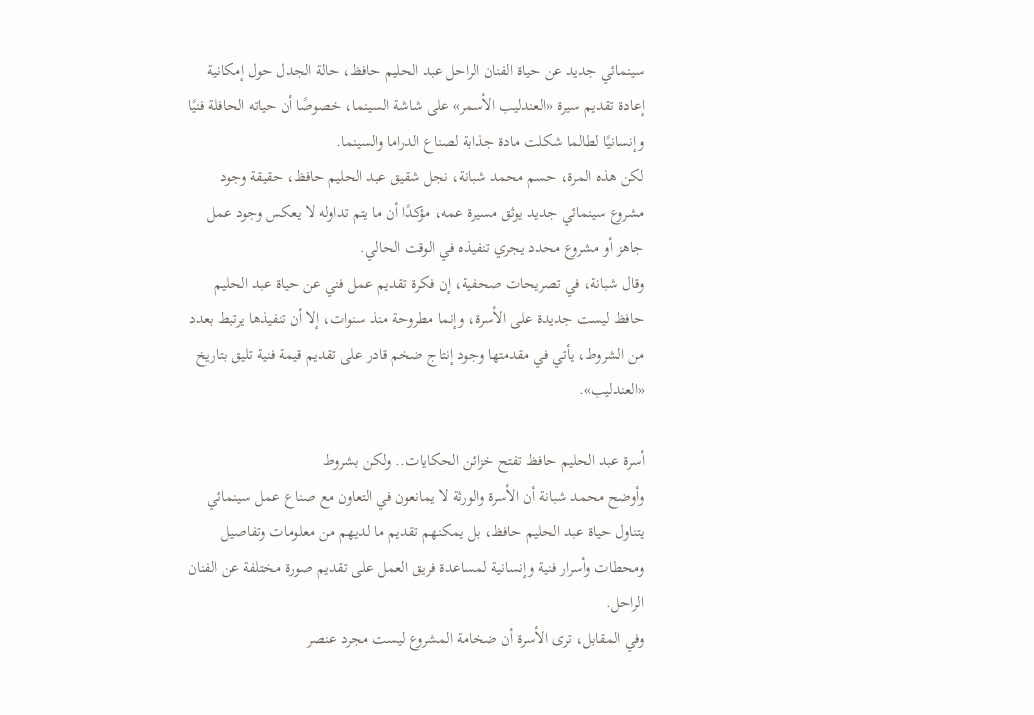سينمائي جديد عن حياة الفنان الراحل عبد الحليم حافظ، حالة الجدل حول إمكانية إعادة تقديم سيرة «العندليب الأسمر» على شاشة السينما، خصوصًا أن حياته الحافلة فنيًا وإنسانيًا لطالما شكلت مادة جذابة لصناع الدراما والسينما.
لكن هذه المرة، حسم محمد شبانة، نجل شقيق عبد الحليم حافظ، حقيقة وجود مشروع سينمائي جديد يوثق مسيرة عمه، مؤكدًا أن ما يتم تداوله لا يعكس وجود عمل جاهز أو مشروع محدد يجري تنفيذه في الوقت الحالي.
وقال شبانة، في تصريحات صحفية، إن فكرة تقديم عمل فني عن حياة عبد الحليم حافظ ليست جديدة على الأسرة، وإنما مطروحة منذ سنوات، إلا أن تنفيذها يرتبط بعدد من الشروط، يأتي في مقدمتها وجود إنتاج ضخم قادر على تقديم قيمة فنية تليق بتاريخ «العندليب».

أسرة عبد الحليم حافظ تفتح خزائن الحكايات.. ولكن بشروط
وأوضح محمد شبانة أن الأسرة والورثة لا يمانعون في التعاون مع صناع عمل سينمائي يتناول حياة عبد الحليم حافظ، بل يمكنهم تقديم ما لديهم من معلومات وتفاصيل ومحطات وأسرار فنية وإنسانية لمساعدة فريق العمل على تقديم صورة مختلفة عن الفنان الراحل.
وفي المقابل، ترى الأسرة أن ضخامة المشروع ليست مجرد عنصر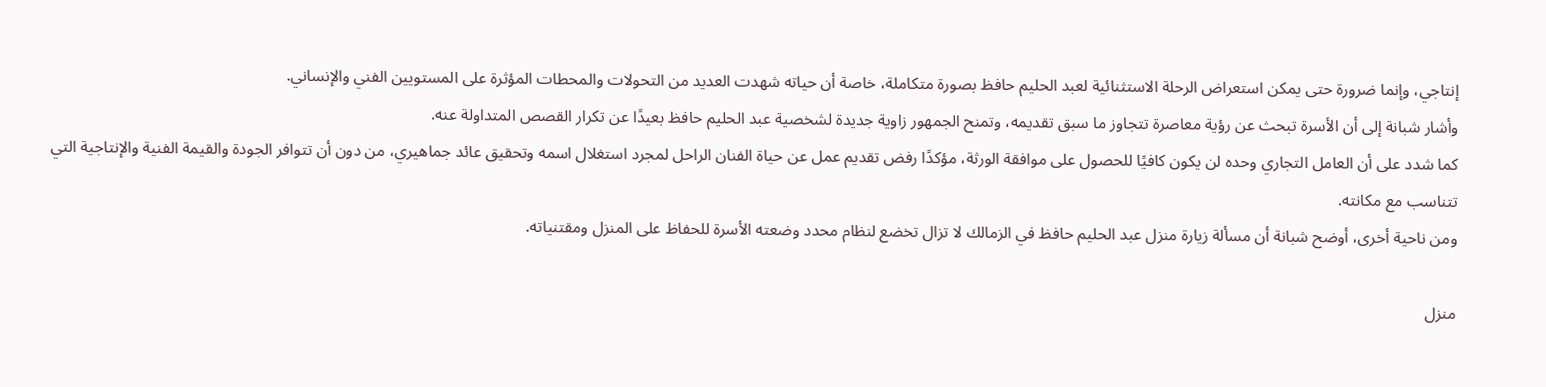إنتاجي، وإنما ضرورة حتى يمكن استعراض الرحلة الاستثنائية لعبد الحليم حافظ بصورة متكاملة، خاصة أن حياته شهدت العديد من التحولات والمحطات المؤثرة على المستويين الفني والإنساني.
وأشار شبانة إلى أن الأسرة تبحث عن رؤية معاصرة تتجاوز ما سبق تقديمه، وتمنح الجمهور زاوية جديدة لشخصية عبد الحليم حافظ بعيدًا عن تكرار القصص المتداولة عنه.
كما شدد على أن العامل التجاري وحده لن يكون كافيًا للحصول على موافقة الورثة، مؤكدًا رفض تقديم عمل عن حياة الفنان الراحل لمجرد استغلال اسمه وتحقيق عائد جماهيري، من دون أن تتوافر الجودة والقيمة الفنية والإنتاجية التي تتناسب مع مكانته.
ومن ناحية أخرى، أوضح شبانة أن مسألة زيارة منزل عبد الحليم حافظ في الزمالك لا تزال تخضع لنظام محدد وضعته الأسرة للحفاظ على المنزل ومقتنياته.

منزل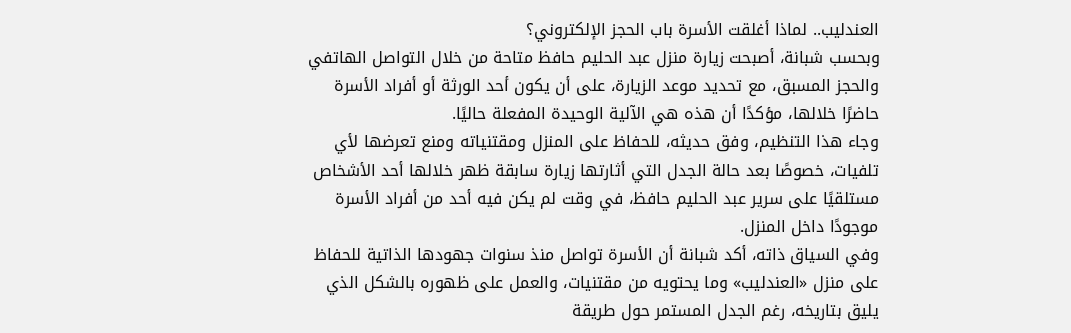العندليب.. لماذا أغلقت الأسرة باب الحجز الإلكتروني؟
وبحسب شبانة، أصبحت زيارة منزل عبد الحليم حافظ متاحة من خلال التواصل الهاتفي والحجز المسبق، مع تحديد موعد الزيارة، على أن يكون أحد الورثة أو أفراد الأسرة حاضرًا خلالها، مؤكدًا أن هذه هي الآلية الوحيدة المفعلة حاليًا.
وجاء هذا التنظيم، وفق حديثه، للحفاظ على المنزل ومقتنياته ومنع تعرضها لأي تلفيات، خصوصًا بعد حالة الجدل التي أثارتها زيارة سابقة ظهر خلالها أحد الأشخاص مستلقيًا على سرير عبد الحليم حافظ، في وقت لم يكن فيه أحد من أفراد الأسرة موجودًا داخل المنزل.
وفي السياق ذاته، أكد شبانة أن الأسرة تواصل منذ سنوات جهودها الذاتية للحفاظ على منزل «العندليب» وما يحتويه من مقتنيات، والعمل على ظهوره بالشكل الذي يليق بتاريخه، رغم الجدل المستمر حول طريقة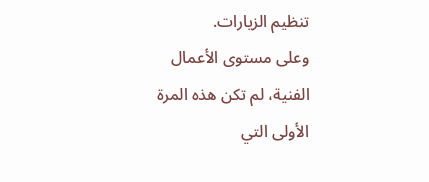تنظيم الزيارات.
وعلى مستوى الأعمال الفنية، لم تكن هذه المرة الأولى التي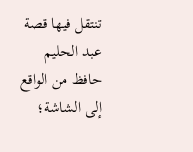تنتقل فيها قصة عبد الحليم حافظ من الواقع إلى الشاشة؛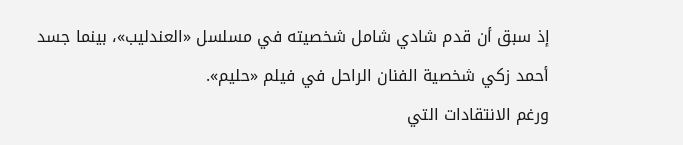إذ سبق أن قدم شادي شامل شخصيته في مسلسل «العندليب»، بينما جسد أحمد زكي شخصية الفنان الراحل في فيلم «حليم».
ورغم الانتقادات التي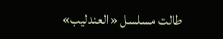طالت مسلسل «العندليب»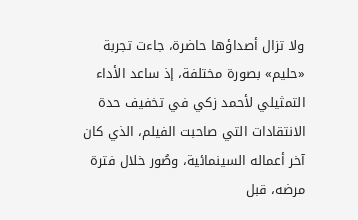ولا تزال أصداؤها حاضرة، جاءت تجربة «حليم» بصورة مختلفة، إذ ساعد الأداء التمثيلي لأحمد زكي في تخفيف حدة الانتقادات التي صاحبت الفيلم، الذي كان آخر أعماله السينمائية، وصُور خلال فترة مرضه، قبل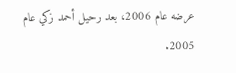عرضه عام 2006، بعد رحيل أحمد زكي عام 2005.